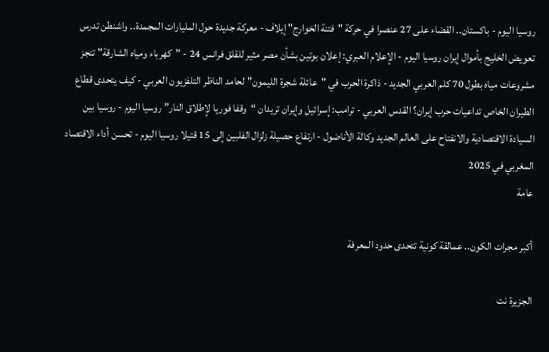روسيا اليوم - باكستان.. القضاء على 27 عنصرا في حركة "فتنة الخوارج" إيلاف - معركة جديدة حول المليارات المجمدة.. واشنطن تدرس تعويض الخليج بأموال إيران روسيا اليوم - الإعلام العبري: إعلان بوتين بشأن مصر مثير للقلق فرانس 24 - "كهرباء ومياه الشارقة" تنجز مشروعات مياه بطول 70 كلم العربي الجديد - ذاكرة الحرب في "عائلة شجرة الليمون" لحامد الناظر التلفزيون العربي - كيف يتحدى قطاع الطيران الخاص تداعيات حرب إيران؟ القدس العربي - ترامب: إسرائيل وإيران تريدان “وقفا فوريا لإطلاق النار” روسيا اليوم - روسيا بين السيادة الاقتصادية والانفتاح على العالم الجديد وكالة الأناضول - ارتفاع حصيلة زلزال الفلبين إلى 15 قتيلا روسيا اليوم - تحسن أداء الاقتصاد المغربي في 2025
عامة

أكبر مجرات الكون.. عمالقة كونية تتحدى حدود المعرفة

الجزيرة نت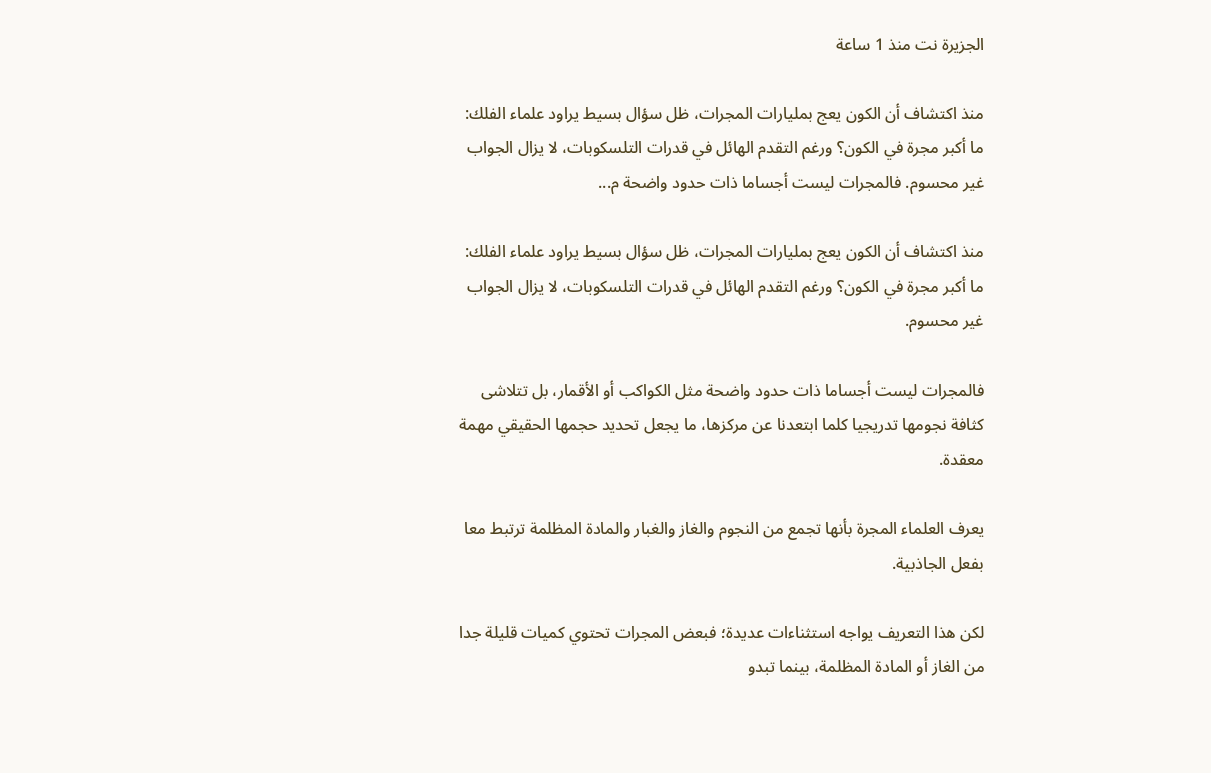الجزيرة نت منذ 1 ساعة

منذ اكتشاف أن الكون يعج بمليارات المجرات، ظل سؤال بسيط يراود علماء الفلك: ما أكبر مجرة في الكون؟ ورغم التقدم الهائل في قدرات التلسكوبات، لا يزال الجواب غير محسوم. فالمجرات ليست أجساما ذات حدود واضحة م...

منذ اكتشاف أن الكون يعج بمليارات المجرات، ظل سؤال بسيط يراود علماء الفلك: ما أكبر مجرة في الكون؟ ورغم التقدم الهائل في قدرات التلسكوبات، لا يزال الجواب غير محسوم.

فالمجرات ليست أجساما ذات حدود واضحة مثل الكواكب أو الأقمار، بل تتلاشى كثافة نجومها تدريجيا كلما ابتعدنا عن مركزها، ما يجعل تحديد حجمها الحقيقي مهمة معقدة.

يعرف العلماء المجرة بأنها تجمع من النجوم والغاز والغبار والمادة المظلمة ترتبط معا بفعل الجاذبية.

لكن هذا التعريف يواجه استثناءات عديدة؛ فبعض المجرات تحتوي كميات قليلة جدا من الغاز أو المادة المظلمة، بينما تبدو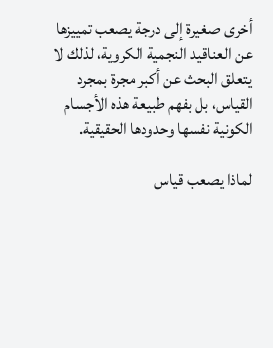أخرى صغيرة إلى درجة يصعب تمييزها عن العناقيد النجمية الكروية، لذلك لا يتعلق البحث عن أكبر مجرة بمجرد القياس، بل بفهم طبيعة هذه الأجسام الكونية نفسها وحدودها الحقيقية.

لماذا يصعب قياس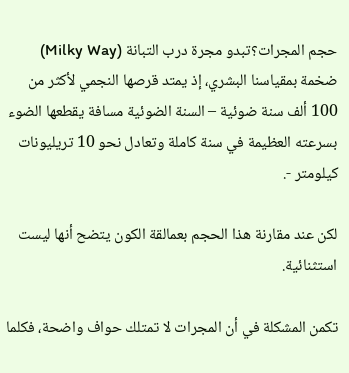حجم المجرات؟تبدو مجرة درب التبانة (Milky Way) ضخمة بمقياسنا البشري، إذ يمتد قرصها النجمي لأكثر من 100 ألف سنة ضوئية – السنة الضوئية مسافة يقطعها الضوء بسرعته العظيمة في سنة كاملة وتعادل نحو 10 تريليونات كيلومتر -.

لكن عند مقارنة هذا الحجم بعمالقة الكون يتضح أنها ليست استثنائية.

تكمن المشكلة في أن المجرات لا تمتلك حواف واضحة، فكلما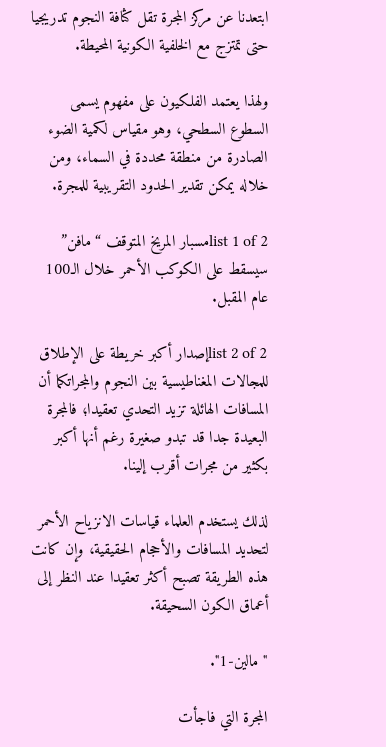ابتعدنا عن مركز المجرة تقل كثافة النجوم تدريجيا حتى تمتزج مع الخلفية الكونية المحيطة.

ولهذا يعتمد الفلكيون على مفهوم يسمى السطوع السطحي، وهو مقياس لكمية الضوء الصادرة من منطقة محددة في السماء، ومن خلاله يمكن تقدير الحدود التقريبية للمجرة.

list 1 of 2مسبار المريخ المتوقف “مافن” سيسقط على الكوكب الأحمر خلال الـ100 عام المقبل.

list 2 of 2إصدار أكبر خريطة على الإطلاق للمجالات المغناطيسية بين النجوم والمجراتكما أن المسافات الهائلة تزيد التحدي تعقيدا؛ فالمجرة البعيدة جدا قد تبدو صغيرة رغم أنها أكبر بكثير من مجرات أقرب إلينا.

لذلك يستخدم العلماء قياسات الانزياح الأحمر لتحديد المسافات والأحجام الحقيقية، وإن كانت هذه الطريقة تصبح أكثر تعقيدا عند النظر إلى أعماق الكون السحيقة.

" مالين-1".

المجرة التي فاجأت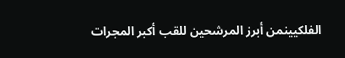الفلكيينمن أبرز المرشحين للقب أكبر المجرات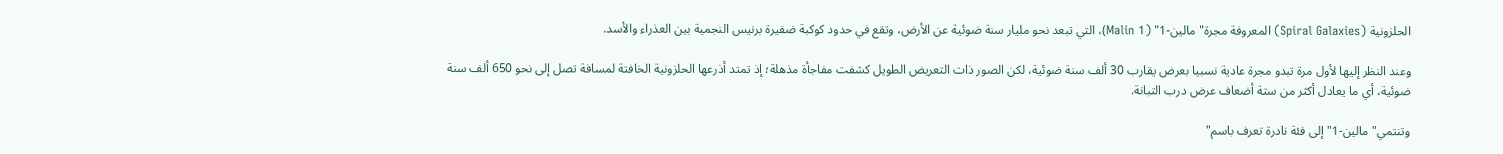الحلزونية (Spiral Galaxies) المعروفة مجرة" مالين-1" (Malin 1)، التي تبعد نحو مليار سنة ضوئية عن الأرض، وتقع في حدود كوكبة ضفيرة برنيس النجمية بين العذراء والأسد.

وعند النظر إليها لأول مرة تبدو مجرة عادية نسبيا بعرض يقارب 30 ألف سنة ضوئية، لكن الصور ذات التعريض الطويل كشفت مفاجأة مذهلة؛ إذ تمتد أذرعها الحلزونية الخافتة لمسافة تصل إلى نحو 650 ألف سنة ضوئية، أي ما يعادل أكثر من ستة أضعاف عرض درب التبانة.

وتنتمي" مالين-1" إلى فئة نادرة تعرف باسم"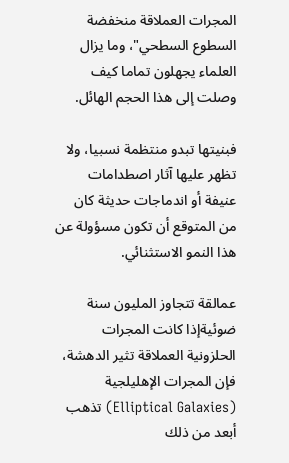المجرات العملاقة منخفضة السطوع السطحي"، وما يزال العلماء يجهلون تماما كيف وصلت إلى هذا الحجم الهائل.

فبنيتها تبدو منتظمة نسبيا، ولا تظهر عليها آثار اصطدامات عنيفة أو اندماجات حديثة كان من المتوقع أن تكون مسؤولة عن هذا النمو الاستثنائي.

عمالقة تتجاوز المليون سنة ضوئيةإذا كانت المجرات الحلزونية العملاقة تثير الدهشة، فإن المجرات الإهليلجية (Elliptical Galaxies) تذهب أبعد من ذلك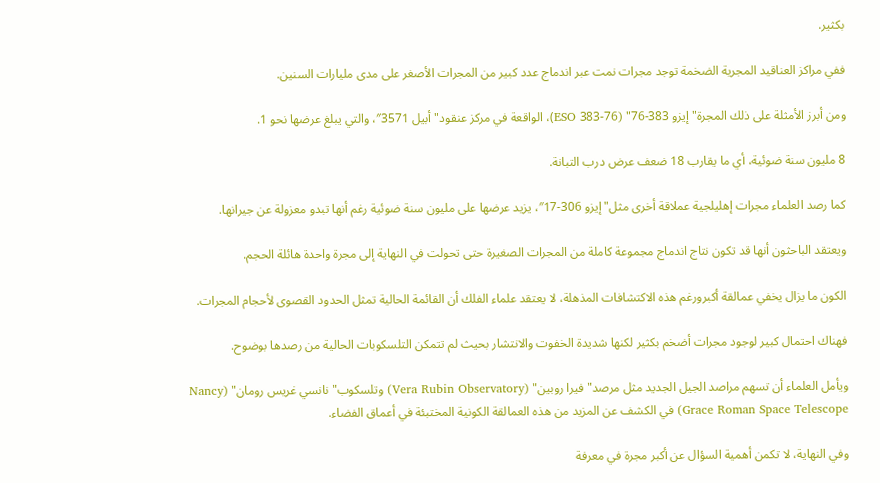بكثير.

ففي مراكز العناقيد المجرية الضخمة توجد مجرات نمت عبر اندماج عدد كبير من المجرات الأصغر على مدى مليارات السنين.

ومن أبرز الأمثلة على ذلك المجرة" إيزو 383-76" (ESO 383-76)، الواقعة في مركز عنقود" أبيل 3571″، والتي يبلغ عرضها نحو 1.

8 مليون سنة ضوئية، أي ما يقارب 18 ضعف عرض درب التبانة.

كما رصد العلماء مجرات إهليلجية عملاقة أخرى مثل" إيزو 306-17″، يزيد عرضها على مليون سنة ضوئية رغم أنها تبدو معزولة عن جيرانها.

ويعتقد الباحثون أنها قد تكون نتاج اندماج مجموعة كاملة من المجرات الصغيرة حتى تحولت في النهاية إلى مجرة واحدة هائلة الحجم.

الكون ما يزال يخفي عمالقة أكبرورغم هذه الاكتشافات المذهلة، لا يعتقد علماء الفلك أن القائمة الحالية تمثل الحدود القصوى لأحجام المجرات.

فهناك احتمال كبير لوجود مجرات أضخم بكثير لكنها شديدة الخفوت والانتشار بحيث لم تتمكن التلسكوبات الحالية من رصدها بوضوح.

ويأمل العلماء أن تسهم مراصد الجيل الجديد مثل مرصد" فيرا روبين" (Vera Rubin Observatory) وتلسكوب" نانسي غريس رومان" (Nancy Grace Roman Space Telescope) في الكشف عن المزيد من هذه العمالقة الكونية المختبئة في أعماق الفضاء.

وفي النهاية، لا تكمن أهمية السؤال عن أكبر مجرة في معرفة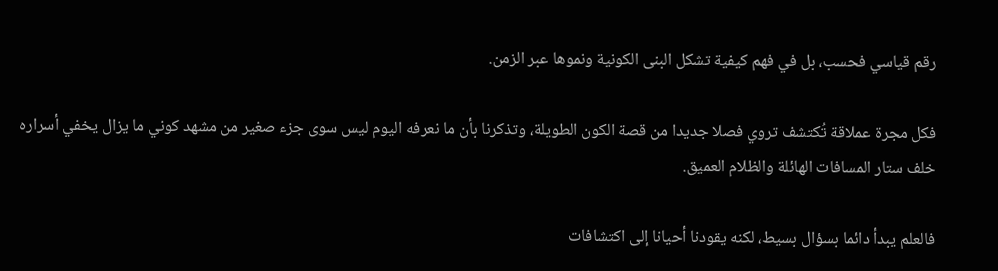رقم قياسي فحسب، بل في فهم كيفية تشكل البنى الكونية ونموها عبر الزمن.

فكل مجرة عملاقة تُكتشف تروي فصلا جديدا من قصة الكون الطويلة، وتذكرنا بأن ما نعرفه اليوم ليس سوى جزء صغير من مشهد كوني ما يزال يخفي أسراره خلف ستار المسافات الهائلة والظلام العميق.

فالعلم يبدأ دائما بسؤال بسيط، لكنه يقودنا أحيانا إلى اكتشافات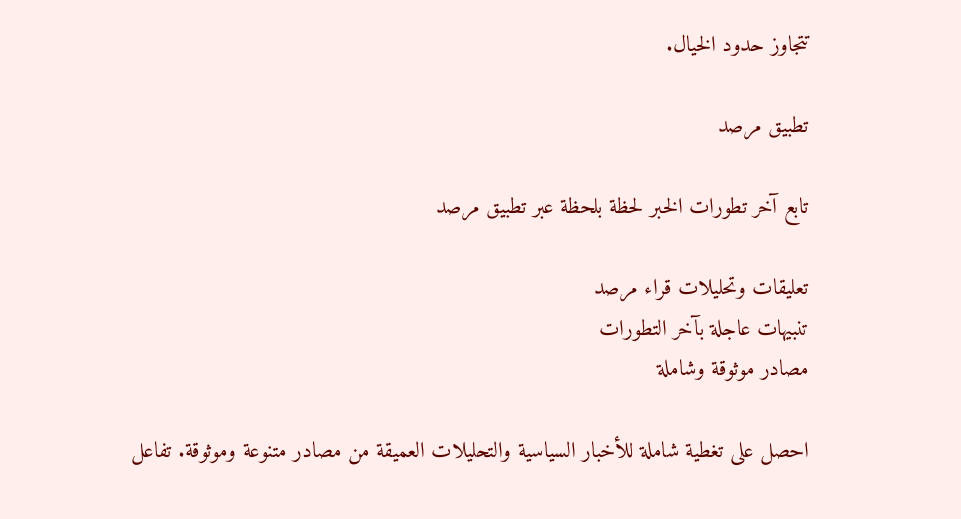تتجاوز حدود الخيال.

تطبيق مرصد

تابع آخر تطورات الخبر لحظة بلحظة عبر تطبيق مرصد

تعليقات وتحليلات قراء مرصد
تنبيهات عاجلة بآخر التطورات
مصادر موثوقة وشاملة

احصل على تغطية شاملة للأخبار السياسية والتحليلات العميقة من مصادر متنوعة وموثوقة. تفاعل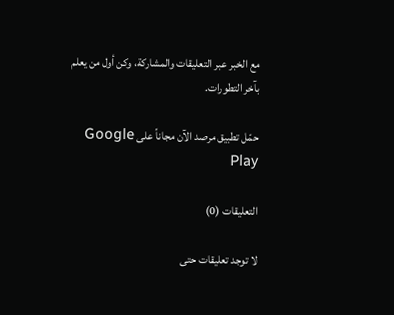مع الخبر عبر التعليقات والمشاركة، وكن أول من يعلم بآخر التطورات.

حمّل تطبيق مرصد الآن مجاناً على Google Play

التعليقات (0)

لا توجد تعليقات حتى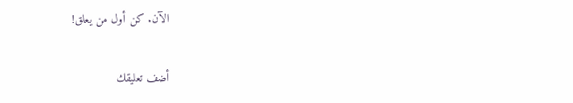الآن. كن أول من يعلق!

أضف تعليقك